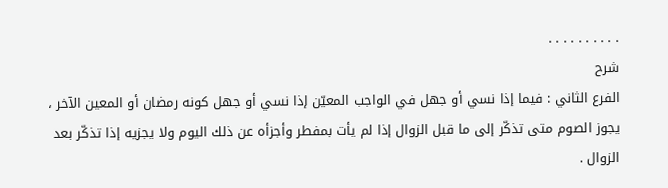. . . . . . . . . .
شرح
الفرع الثاني : فيما إذا نسي أو جهل في الواجب المعيّن إذا نسي أو جهل كونه رمضان أو المعين الآخر ، يجوز الصوم متى تذكّر إلى ما قبل الزوال إذا لم يأت بمفطر وأجزأه عن ذلك اليوم ولا يجزيه إذا تذكّر بعد الزوال .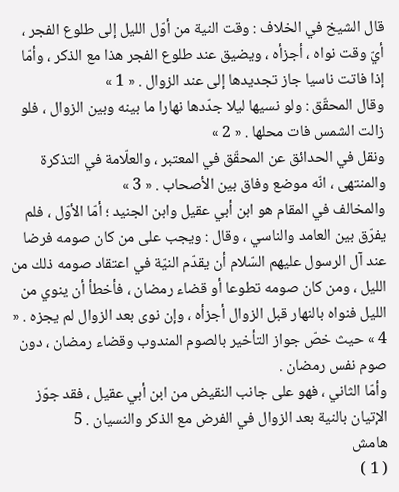قال الشيخ في الخلاف : وقت النية من أوّل الليل إلى طلوع الفجر ، أيّ وقت نواه ، أجزأه ، ويضيق عند طلوع الفجر هذا مع الذكر ، وأمّا إذا فاتت ناسيا جاز تجديدها إلى عند الزوال . « 1 »
وقال المحقّق : ولو نسيها ليلا جدّدها نهارا ما بينه وبين الزوال ، فلو زالت الشمس فات محلها . « 2 »
ونقل في الحدائق عن المحقّق في المعتبر ، والعلّامة في التذكرة والمنتهى ، انّه موضع وفاق بين الأصحاب . « 3 »
والمخالف في المقام هو ابن أبي عقيل وابن الجنيد ؛ أمّا الأوّل ، فلم يفرّق بين العامد والناسي ، وقال : ويجب على من كان صومه فرضا عند آل الرسول عليهم السّلام أن يقدّم النيّة في اعتقاد صومه ذلك من الليل ، ومن كان صومه تطوعا أو قضاء رمضان ، فأخطأ أن ينوي من الليل فنواه بالنهار قبل الزوال أجزأه ، وإن نوى بعد الزوال لم يجزه . « 4 » حيث خصّ جواز التأخير بالصوم المندوب وقضاء رمضان ، دون صوم نفس رمضان .
وأمّا الثاني ، فهو على جانب النقيض من ابن أبي عقيل ، فقد جوّز الإتيان بالنية بعد الزوال في الفرض مع الذكر والنسيان . 5
هامش
( 1 )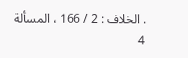. الخلاف : 2 / 166 ، المسألة 4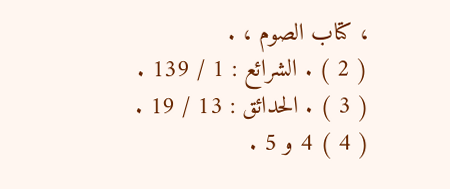، كتاب الصوم ، .
( 2 ) . الشرائع : 1 / 139 .
( 3 ) . الحدائق : 13 / 19 .
( 4 ) 4 و 5 .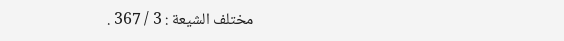مختلف الشيعة : 3 / 367 .